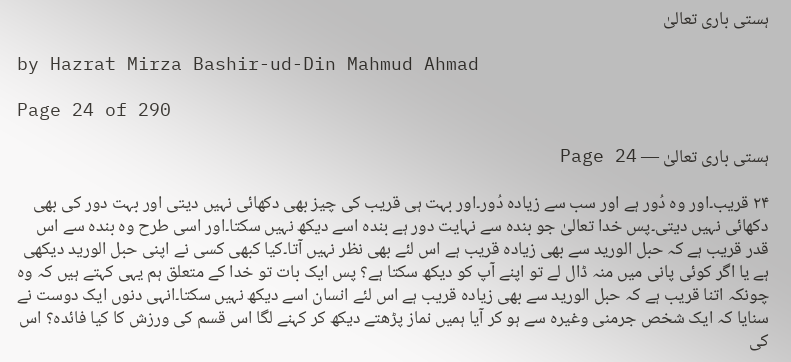ہستی باری تعالیٰ

by Hazrat Mirza Bashir-ud-Din Mahmud Ahmad

Page 24 of 290

ہستی باری تعالیٰ — Page 24

۲۴ قریب۔اور وہ دُور ہے اور سب سے زیادہ دُور۔اور بہت ہی قریب کی چیز بھی دکھائی نہیں دیتی اور بہت دور کی بھی دکھائی نہیں دیتی۔پس خدا تعالیٰ جو بندہ سے نہایت دور ہے بندہ اسے دیکھ نہیں سکتا۔اور اسی طرح وہ بندہ سے اس قدر قریب ہے کہ حبل الورید سے بھی زیادہ قریب ہے اس لئے بھی نظر نہیں آتا۔کیا کبھی کسی نے اپنی حبل الورید دیکھی ہے یا اگر کوئی پانی میں منہ ڈال لے تو اپنے آپ کو دیکھ سکتا ہے؟ پس ایک بات تو خدا کے متعلق ہم یہی کہتے ہیں کہ وہ چونکہ اتنا قریب ہے کہ حبل الورید سے بھی زیادہ قریب ہے اس لئے انسان اسے دیکھ نہیں سکتا۔انہی دنوں ایک دوست نے سنایا کہ ایک شخص جرمنی وغیرہ سے ہو کر آیا ہمیں نماز پڑھتے دیکھ کر کہنے لگا اس قسم کی ورزش کا کیا فائدہ؟ اس کی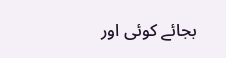بجائے کوئی اور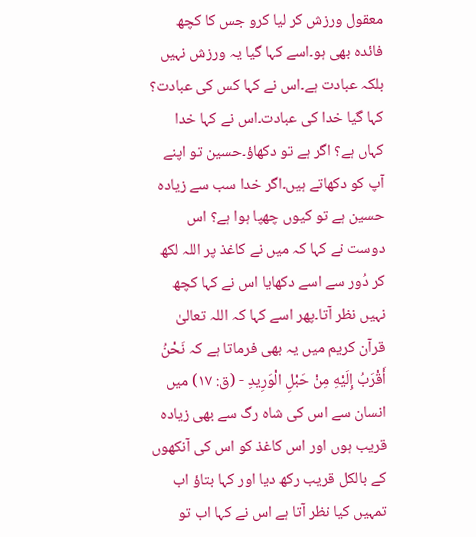معقول ورزش کر لیا کرو جس کا کچھ فائدہ بھی ہو۔اسے کہا گیا یہ ورزش نہیں بلکہ عبادت ہے۔اس نے کہا کس کی عبادت؟ کہا گیا خدا کی عبادت۔اس نے کہا خدا کہاں ہے؟ اگر ہے تو دکھاؤ۔حسین تو اپنے آپ کو دکھاتے ہیں۔اگر خدا سب سے زیادہ حسین ہے تو کیوں چھپا ہوا ہے؟ اس دوست نے کہا کہ میں نے کاغذ پر اللہ لکھ کر دُور سے اسے دکھایا اس نے کہا کچھ نہیں نظر آتا۔پھر اسے کہا کہ اللہ تعالیٰ قرآن کریم میں یہ بھی فرماتا ہے کہ نَحْنُ أَقْرَبُ إِلَيْهِ مِنْ حَبْلِ الْوَرِيدِ - (ق: ۱۷) میں انسان سے اس کی شاہ رگ سے بھی زیادہ قریب ہوں اور اس کاغذ کو اس کی آنکھوں کے بالکل قریب رکھ دیا اور کہا بتاؤ اب تمہیں کیا نظر آتا ہے اس نے کہا اب تو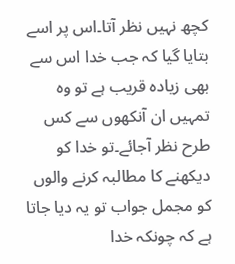کچھ نہیں نظر آتا۔اس پر اسے بتایا گیا کہ جب خدا اس سے بھی زیادہ قریب ہے تو وہ تمہیں ان آنکھوں سے کس طرح نظر آجائے۔تو خدا کو دیکھنے کا مطالبہ کرنے والوں کو مجمل جواب تو یہ دیا جاتا ہے کہ چونکہ خدا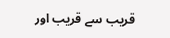قریب سے قریب اور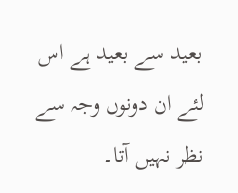بعید سے بعید ہے اس لئے ان دونوں وجہ سے نظر نہیں آتا۔